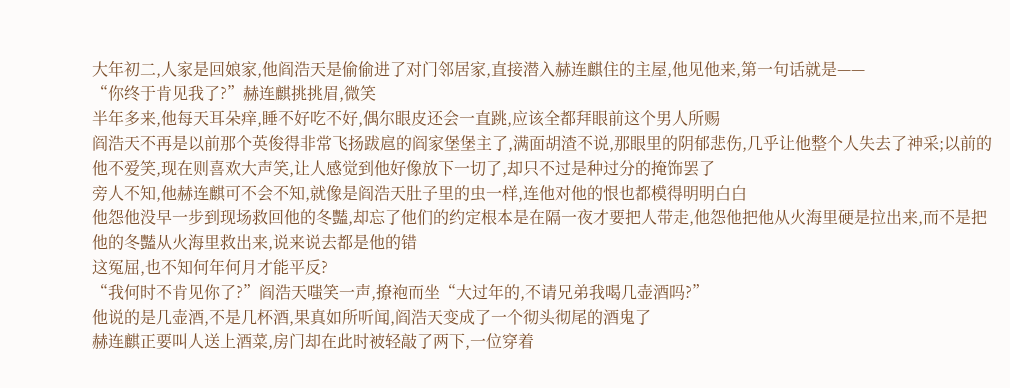大年初二,人家是回娘家,他阎浩天是偷偷进了对门邻居家,直接潜入赫连麒住的主屋,他见他来,第一句话就是——
“你终于肯见我了?”赫连麒挑挑眉,微笑
半年多来,他每天耳朵痒,睡不好吃不好,偶尔眼皮还会一直跳,应该全都拜眼前这个男人所赐
阎浩天不再是以前那个英俊得非常飞扬跋扈的阎家堡堡主了,满面胡渣不说,那眼里的阴郁悲伤,几乎让他整个人失去了神采;以前的他不爱笑,现在则喜欢大声笑,让人感觉到他好像放下一切了,却只不过是种过分的掩饰罢了
旁人不知,他赫连麒可不会不知,就像是阎浩天肚子里的虫一样,连他对他的恨也都模得明明白白
他怨他没早一步到现场救回他的冬豔,却忘了他们的约定根本是在隔一夜才要把人带走,他怨他把他从火海里硬是拉出来,而不是把他的冬豔从火海里救出来,说来说去都是他的错
这冤屈,也不知何年何月才能平反?
“我何时不肯见你了?”阎浩天嗤笑一声,撩袍而坐“大过年的,不请兄弟我喝几壶酒吗?”
他说的是几壶酒,不是几杯酒,果真如所听闻,阎浩天变成了一个彻头彻尾的酒鬼了
赫连麒正要叫人送上酒菜,房门却在此时被轻敲了两下,一位穿着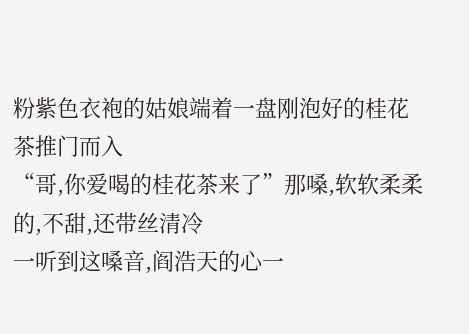粉紫色衣袍的姑娘端着一盘刚泡好的桂花茶推门而入
“哥,你爱喝的桂花茶来了”那嗓,软软柔柔的,不甜,还带丝清冷
一听到这嗓音,阎浩天的心一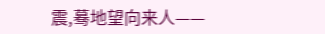震,蓦地望向来人——